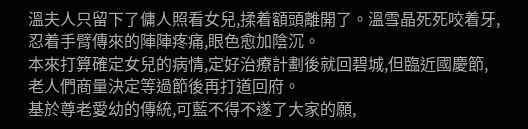溫夫人只留下了傭人照看女兒,揉着額頭離開了。溫雪晶死死咬着牙,忍着手臂傳來的陣陣疼痛,眼色愈加陰沉。
本來打算確定女兒的病情,定好治療計劃後就回碧城,但臨近國慶節,老人們商量決定等過節後再打道回府。
基於尊老愛幼的傳統,可藍不得不遂了大家的願,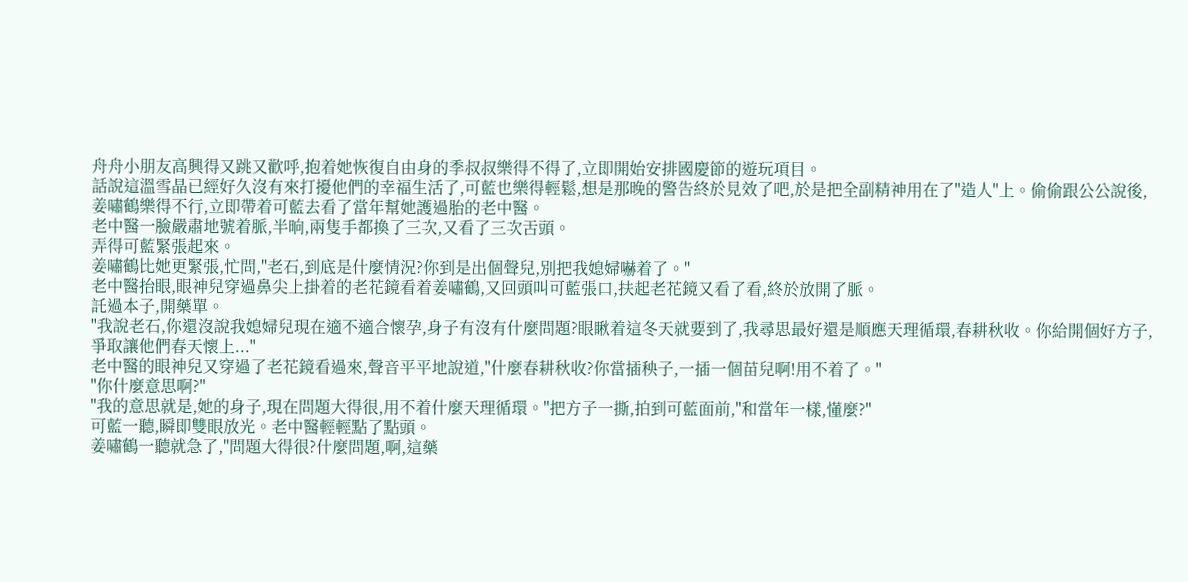舟舟小朋友高興得又跳又歡呼,抱着她恢復自由身的季叔叔樂得不得了,立即開始安排國慶節的遊玩項目。
話說這溫雪晶已經好久沒有來打擾他們的幸福生活了,可藍也樂得輕鬆,想是那晚的警告終於見效了吧,於是把全副精神用在了"造人"上。偷偷跟公公說後,姜嘯鶴樂得不行,立即帶着可藍去看了當年幫她護過胎的老中醫。
老中醫一臉嚴肅地號着脈,半晌,兩隻手都換了三次,又看了三次舌頭。
弄得可藍緊張起來。
姜嘯鶴比她更緊張,忙問,"老石,到底是什麼情況?你到是出個聲兒,別把我媳婦嚇着了。"
老中醫抬眼,眼神兒穿過鼻尖上掛着的老花鏡看着姜嘯鶴,又回頭叫可藍張口,扶起老花鏡又看了看,終於放開了脈。
託過本子,開藥單。
"我說老石,你還沒說我媳婦兒現在適不適合懷孕,身子有沒有什麼問題?眼瞅着這冬天就要到了,我尋思最好還是順應天理循環,春耕秋收。你給開個好方子,爭取讓他們春天懷上..."
老中醫的眼神兒又穿過了老花鏡看過來,聲音平平地說道,"什麼春耕秋收?你當插秧子,一插一個苗兒啊!用不着了。"
"你什麼意思啊?"
"我的意思就是,她的身子,現在問題大得很,用不着什麼天理循環。"把方子一撕,拍到可藍面前,"和當年一樣,懂麼?"
可藍一聽,瞬即雙眼放光。老中醫輕輕點了點頭。
姜嘯鶴一聽就急了,"問題大得很?什麼問題,啊,這藥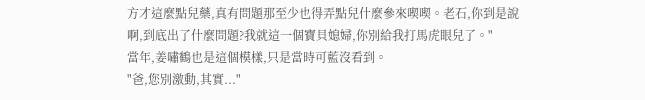方才這麼點兒藥,真有問題那至少也得弄點兒什麼參來喫喫。老石,你到是說啊,到底出了什麼問題?我就這一個寶貝媳婦,你別給我打馬虎眼兒了。"
當年,姜嘯鶴也是這個模樣,只是當時可藍沒看到。
"爸,您別激動,其實..."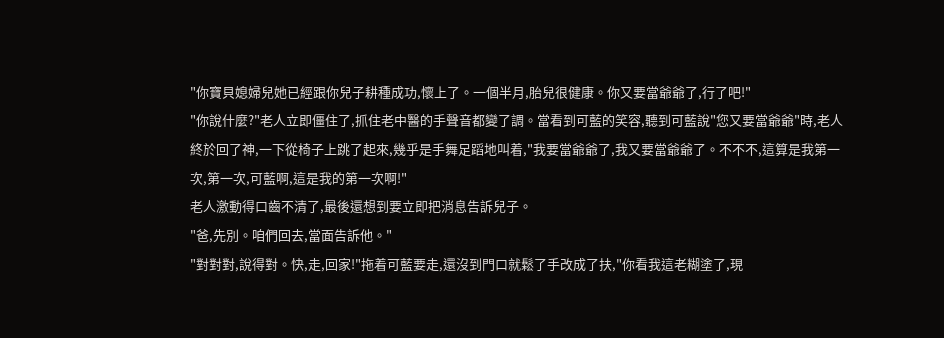"你寶貝媳婦兒她已經跟你兒子耕種成功,懷上了。一個半月,胎兒很健康。你又要當爺爺了,行了吧!"
"你說什麼?"老人立即僵住了,抓住老中醫的手聲音都變了調。當看到可藍的笑容,聽到可藍說"您又要當爺爺"時,老人終於回了神,一下從椅子上跳了起來,幾乎是手舞足蹈地叫着,"我要當爺爺了,我又要當爺爺了。不不不,這算是我第一次,第一次,可藍啊,這是我的第一次啊!"
老人激動得口齒不清了,最後還想到要立即把消息告訴兒子。
"爸,先別。咱們回去,當面告訴他。"
"對對對,說得對。快,走,回家!"拖着可藍要走,還沒到門口就鬆了手改成了扶,"你看我這老糊塗了,現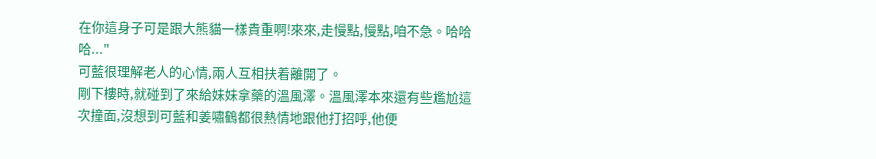在你這身子可是跟大熊貓一樣貴重啊!來來,走慢點,慢點,咱不急。哈哈哈..."
可藍很理解老人的心情,兩人互相扶着離開了。
剛下樓時,就碰到了來給妹妹拿藥的溫風澤。溫風澤本來還有些尷尬這次撞面,沒想到可藍和姜嘯鶴都很熱情地跟他打招呼,他便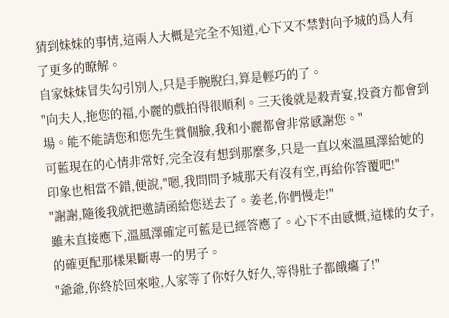猜到妹妹的事情,這兩人大概是完全不知道,心下又不禁對向予城的爲人有了更多的瞭解。
自家妹妹冒失勾引別人,只是手腕脫臼,算是輕巧的了。
"向夫人,拖您的福,小麗的戲拍得很順利。三天後就是殺青宴,投資方都會到場。能不能請您和您先生賞個臉,我和小麗都會非常感謝您。"
可藍現在的心情非常好,完全沒有想到那麼多,只是一直以來溫風澤給她的印象也相當不錯,便說,"嗯,我問問予城那天有沒有空,再給你答覆吧!"
"謝謝,隨後我就把邀請函給您送去了。姜老,你們慢走!"
雖未直接應下,溫風澤確定可藍是已經答應了。心下不由感慨,這樣的女子,的確更配那樣果斷專一的男子。
"爺爺,你終於回來啦,人家等了你好久好久,等得肚子都餓癟了!"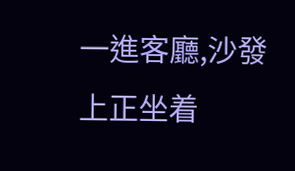一進客廳,沙發上正坐着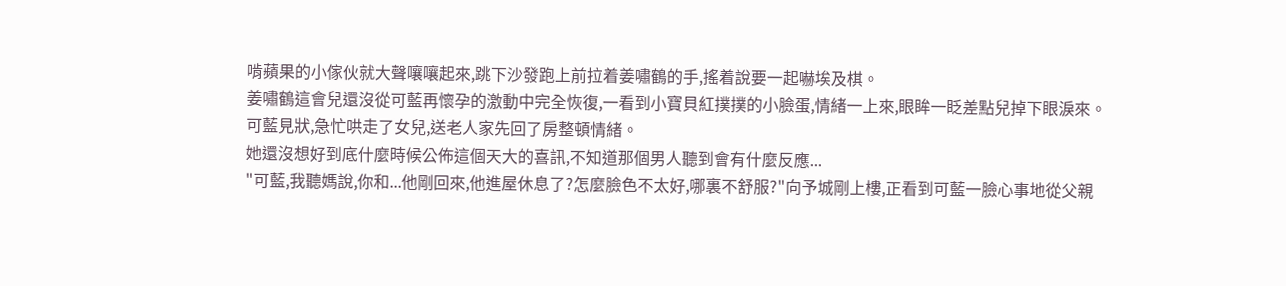啃蘋果的小傢伙就大聲嚷嚷起來,跳下沙發跑上前拉着姜嘯鶴的手,搖着說要一起嚇埃及棋。
姜嘯鶴這會兒還沒從可藍再懷孕的激動中完全恢復,一看到小寶貝紅撲撲的小臉蛋,情緒一上來,眼眸一眨差點兒掉下眼淚來。
可藍見狀,急忙哄走了女兒,送老人家先回了房整頓情緒。
她還沒想好到底什麼時候公佈這個天大的喜訊,不知道那個男人聽到會有什麼反應...
"可藍,我聽媽說,你和...他剛回來,他進屋休息了?怎麼臉色不太好,哪裏不舒服?"向予城剛上樓,正看到可藍一臉心事地從父親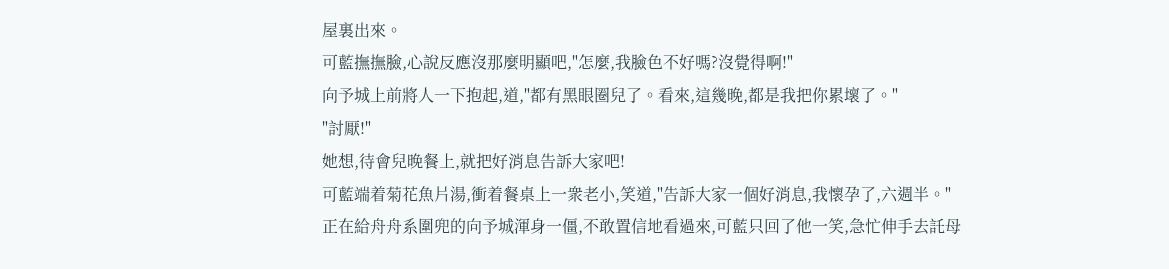屋裏出來。
可藍撫撫臉,心說反應沒那麼明顯吧,"怎麼,我臉色不好嗎?沒覺得啊!"
向予城上前將人一下抱起,道,"都有黑眼圈兒了。看來,這幾晚,都是我把你累壞了。"
"討厭!"
她想,待會兒晚餐上,就把好消息告訴大家吧!
可藍端着菊花魚片湯,衝着餐桌上一衆老小,笑道,"告訴大家一個好消息,我懷孕了,六週半。"
正在給舟舟系圍兜的向予城渾身一僵,不敢置信地看過來,可藍只回了他一笑,急忙伸手去託母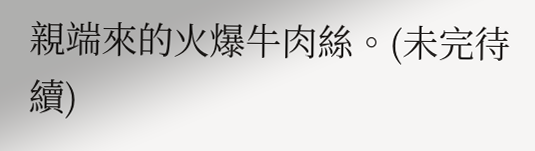親端來的火爆牛肉絲。(未完待續)